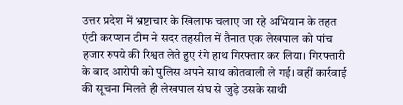उत्तर प्रदेश में भ्रष्टाचार के खिलाफ चलाए जा रहे अभियान के तहत एंटी करप्शन टीम ने सदर तहसील में तैनात एक लेखपाल को पांच हजार रुपये की रिश्वत लेते हुए रंगे हाथ गिरफ्तार कर लिया। गिरफ्तारी के बाद आरोपी को पुलिस अपने साथ कोतवाली ले गई। वहीं कार्रवाई की सूचना मिलते ही लेखपाल संघ से जुड़े उसके साथी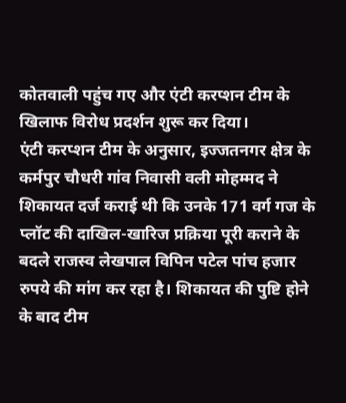कोतवाली पहुंच गए और एंटी करप्शन टीम के खिलाफ विरोध प्रदर्शन शुरू कर दिया।
एंटी करप्शन टीम के अनुसार, इज्जतनगर क्षेत्र के कर्मपुर चौधरी गांव निवासी वली मोहम्मद ने शिकायत दर्ज कराई थी कि उनके 171 वर्ग गज के प्लॉट की दाखिल-खारिज प्रक्रिया पूरी कराने के बदले राजस्व लेखपाल विपिन पटेल पांच हजार रुपये की मांग कर रहा है। शिकायत की पुष्टि होने के बाद टीम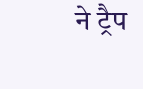ने ट्रैप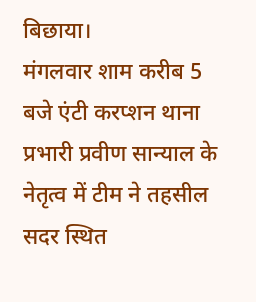बिछाया।
मंगलवार शाम करीब 5 बजे एंटी करप्शन थाना प्रभारी प्रवीण सान्याल के नेतृत्व में टीम ने तहसील सदर स्थित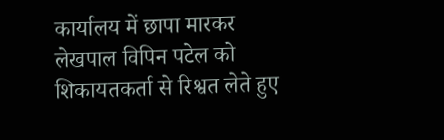कार्यालय में छापा मारकर लेखपाल विपिन पटेल को शिकायतकर्ता से रिश्वत लेते हुए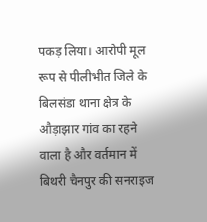पकड़ लिया। आरोपी मूल रूप से पीलीभीत जिले के बिलसंडा थाना क्षेत्र के औड़ाझार गांव का रहने वाला है और वर्तमान में बिथरी चैनपुर की सनराइज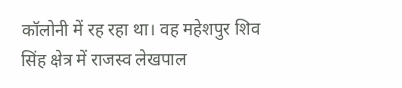कॉलोनी में रह रहा था। वह महेशपुर शिव सिंह क्षेत्र में राजस्व लेखपाल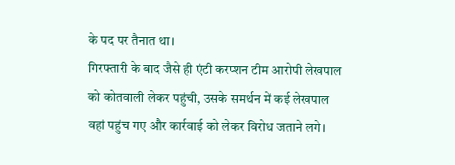के पद पर तैनात था।
गिरफ्तारी के बाद जैसे ही एंटी करप्शन टीम आरोपी लेखपाल को कोतवाली लेकर पहुंची, उसके समर्थन में कई लेखपाल वहां पहुंच गए और कार्रवाई को लेकर विरोध जताने लगे।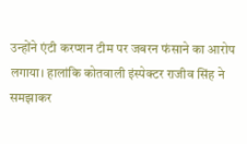उन्होंने एंटी करप्शन टीम पर जबरन फंसाने का आरोप लगाया। हालांकि कोतवाली इंस्पेक्टर राजीव सिंह ने समझाकर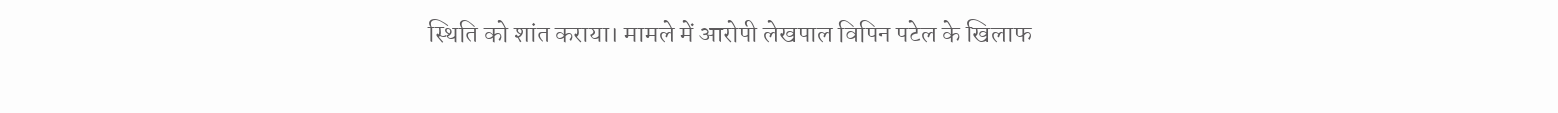स्थिति को शांत कराया। मामले में आरोपी लेखपाल विपिन पटेल के खिलाफ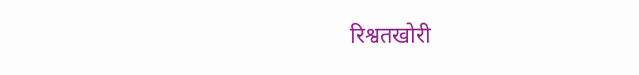रिश्वतखोरी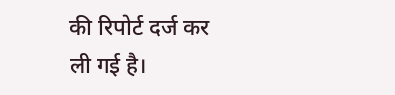की रिपोर्ट दर्ज कर ली गई है।